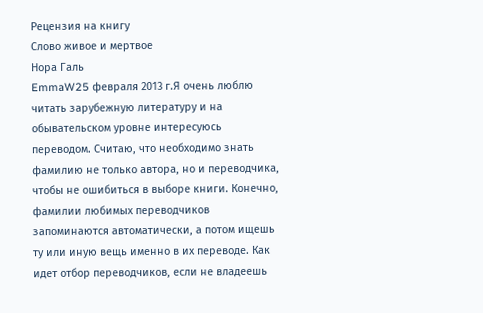Рецензия на книгу
Слово живое и мертвое
Нора Галь
EmmaW25 февраля 2013 г.Я очень люблю читать зарубежную литературу и на обывательском уровне интересуюсь переводом. Считаю, что необходимо знать фамилию не только автора, но и переводчика, чтобы не ошибиться в выборе книги. Конечно, фамилии любимых переводчиков запоминаются автоматически, а потом ищешь ту или иную вещь именно в их переводе. Как идет отбор переводчиков, если не владеешь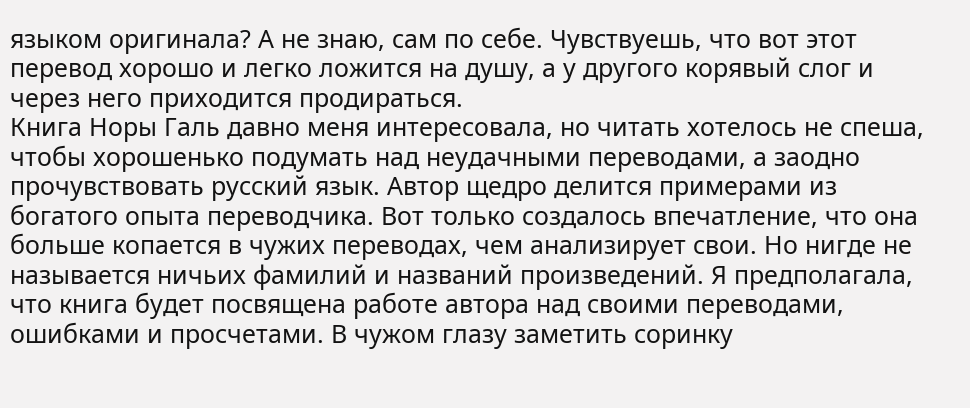языком оригинала? А не знаю, сам по себе. Чувствуешь, что вот этот перевод хорошо и легко ложится на душу, а у другого корявый слог и через него приходится продираться.
Книга Норы Галь давно меня интересовала, но читать хотелось не спеша, чтобы хорошенько подумать над неудачными переводами, а заодно прочувствовать русский язык. Автор щедро делится примерами из богатого опыта переводчика. Вот только создалось впечатление, что она больше копается в чужих переводах, чем анализирует свои. Но нигде не называется ничьих фамилий и названий произведений. Я предполагала, что книга будет посвящена работе автора над своими переводами, ошибками и просчетами. В чужом глазу заметить соринку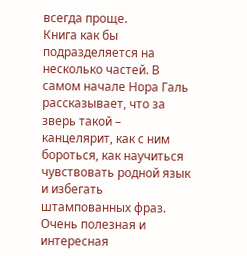всегда проще.
Книга как бы подразделяется на несколько частей. В самом начале Нора Галь рассказывает, что за зверь такой – канцелярит, как с ним бороться, как научиться чувствовать родной язык и избегать штампованных фраз. Очень полезная и интересная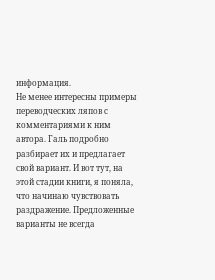информация.
Не менее интересны примеры переводческих ляпов с комментариями к ним автора. Галь подробно разбирает их и предлагает свой вариант. И вот тут, на этой стадии книги, я поняла, что начинаю чувствовать раздражение. Предложенные варианты не всегда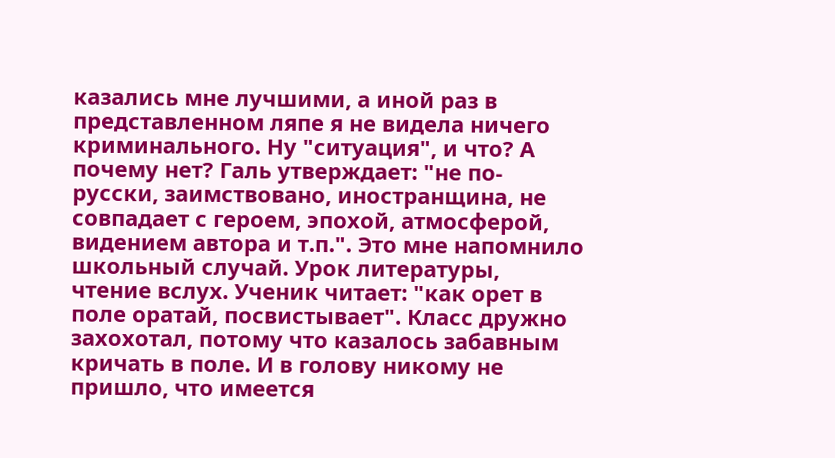казались мне лучшими, а иной раз в представленном ляпе я не видела ничего криминального. Ну "ситуация", и что? А почему нет? Галь утверждает: "не по-русски, заимствовано, иностранщина, не совпадает с героем, эпохой, атмосферой, видением автора и т.п.". Это мне напомнило школьный случай. Урок литературы, чтение вслух. Ученик читает: "как орет в поле оратай, посвистывает". Класс дружно захохотал, потому что казалось забавным кричать в поле. И в голову никому не пришло, что имеется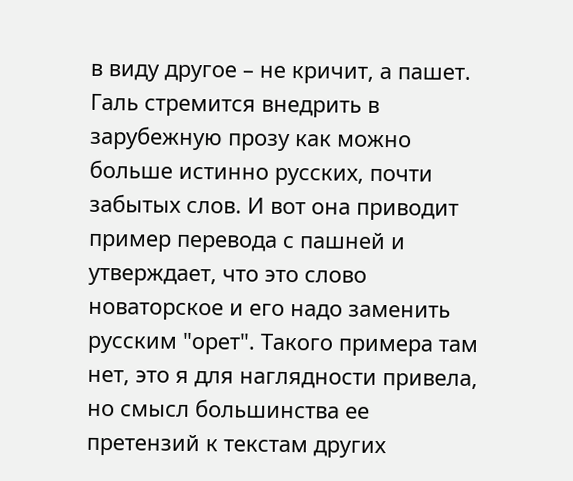в виду другое – не кричит, а пашет. Галь стремится внедрить в зарубежную прозу как можно больше истинно русских, почти забытых слов. И вот она приводит пример перевода с пашней и утверждает, что это слово новаторское и его надо заменить русским "орет". Такого примера там нет, это я для наглядности привела, но смысл большинства ее претензий к текстам других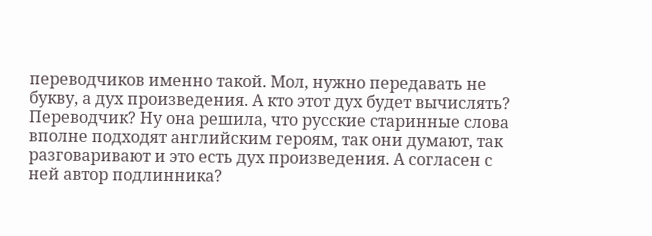переводчиков именно такой. Мол, нужно передавать не букву, а дух произведения. А кто этот дух будет вычислять? Переводчик? Ну она решила, что русские старинные слова вполне подходят английским героям, так они думают, так разговаривают и это есть дух произведения. А согласен с ней автор подлинника?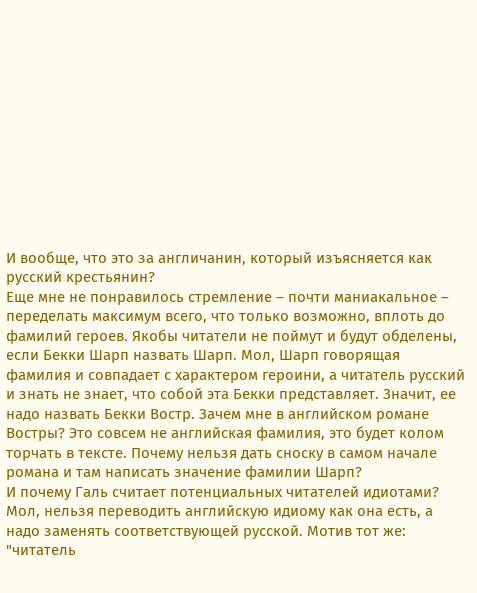И вообще, что это за англичанин, который изъясняется как русский крестьянин?
Еще мне не понравилось стремление – почти маниакальное – переделать максимум всего, что только возможно, вплоть до фамилий героев. Якобы читатели не поймут и будут обделены, если Бекки Шарп назвать Шарп. Мол, Шарп говорящая фамилия и совпадает с характером героини, а читатель русский и знать не знает, что собой эта Бекки представляет. Значит, ее надо назвать Бекки Востр. Зачем мне в английском романе Востры? Это совсем не английская фамилия, это будет колом торчать в тексте. Почему нельзя дать сноску в самом начале романа и там написать значение фамилии Шарп?
И почему Галь считает потенциальных читателей идиотами? Мол, нельзя переводить английскую идиому как она есть, а надо заменять соответствующей русской. Мотив тот же: "читатель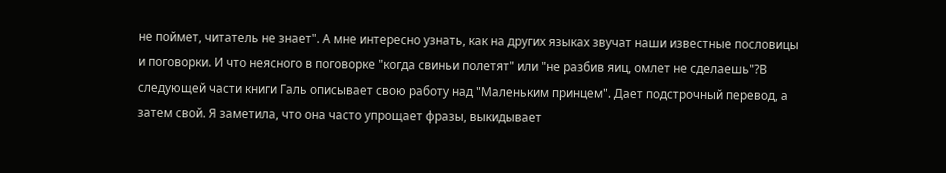не поймет, читатель не знает". А мне интересно узнать, как на других языках звучат наши известные пословицы и поговорки. И что неясного в поговорке "когда свиньи полетят" или "не разбив яиц, омлет не сделаешь"?В следующей части книги Галь описывает свою работу над "Маленьким принцем". Дает подстрочный перевод, а затем свой. Я заметила, что она часто упрощает фразы, выкидывает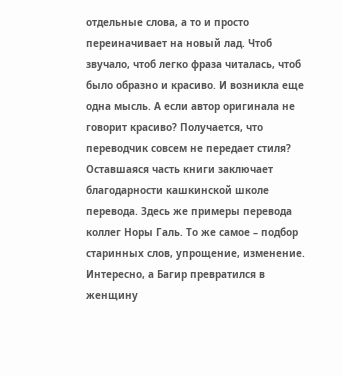отдельные слова, а то и просто переиначивает на новый лад. Чтоб звучало, чтоб легко фраза читалась, чтоб было образно и красиво. И возникла еще одна мысль. А если автор оригинала не говорит красиво? Получается, что переводчик совсем не передает стиля?
Оставшаяся часть книги заключает благодарности кашкинской школе перевода. Здесь же примеры перевода коллег Норы Галь. То же самое – подбор старинных слов, упрощение, изменение. Интересно, а Багир превратился в женщину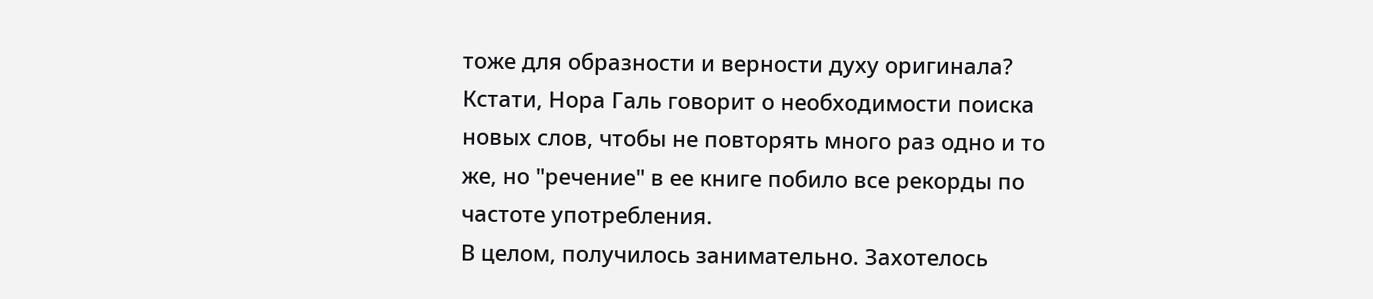тоже для образности и верности духу оригинала?
Кстати, Нора Галь говорит о необходимости поиска новых слов, чтобы не повторять много раз одно и то же, но "речение" в ее книге побило все рекорды по частоте употребления.
В целом, получилось занимательно. Захотелось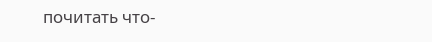почитать что-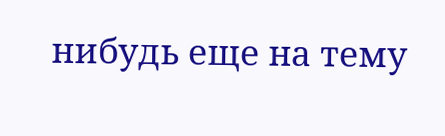нибудь еще на тему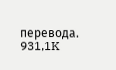перевода.
931,1K